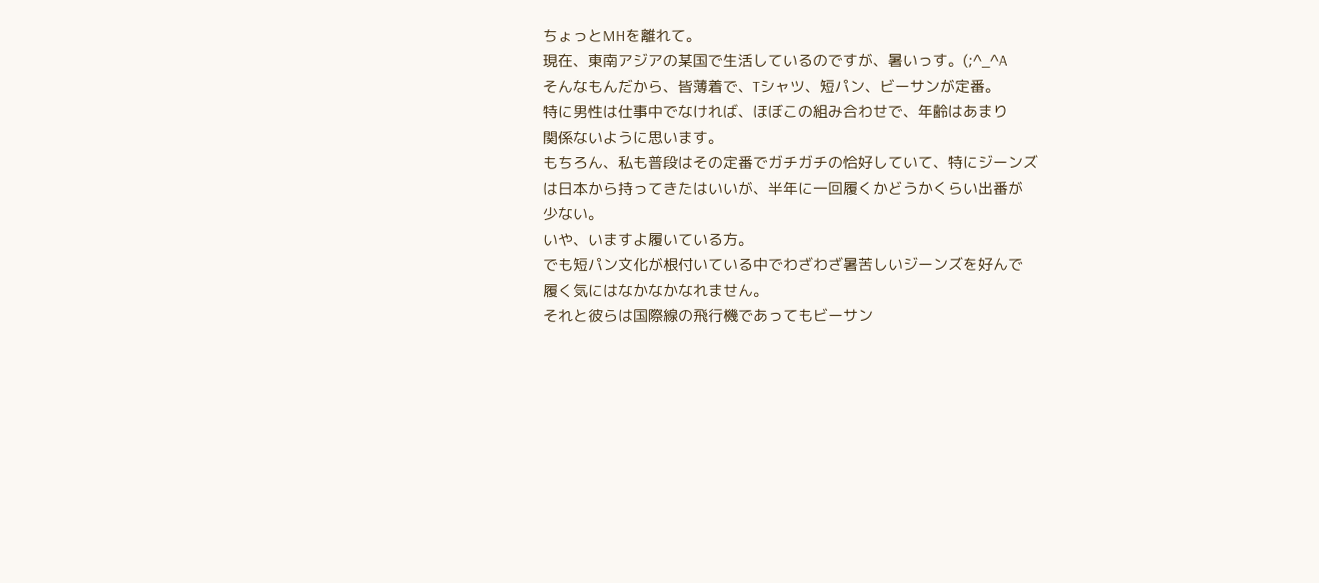ちょっとMHを離れて。
現在、東南アジアの某国で生活しているのですが、暑いっす。(;^_^A
そんなもんだから、皆薄着で、Tシャツ、短パン、ビーサンが定番。
特に男性は仕事中でなければ、ほぼこの組み合わせで、年齢はあまり
関係ないように思います。
もちろん、私も普段はその定番でガチガチの恰好していて、特にジーンズ
は日本から持ってきたはいいが、半年に一回履くかどうかくらい出番が
少ない。
いや、いますよ履いている方。
でも短パン文化が根付いている中でわざわざ暑苦しいジーンズを好んで
履く気にはなかなかなれません。
それと彼らは国際線の飛行機であってもビーサン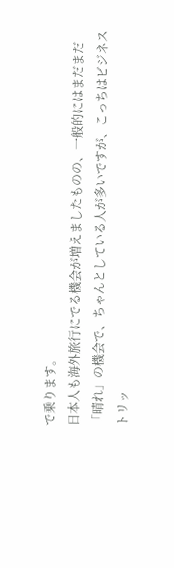で乗ります。
日本人も海外旅行にでる機会が増えましたものの、一般的にはまだまだ
「晴れ」の機会で、ちゃんとしている人が多いですが、こっちはビジネス
トリッ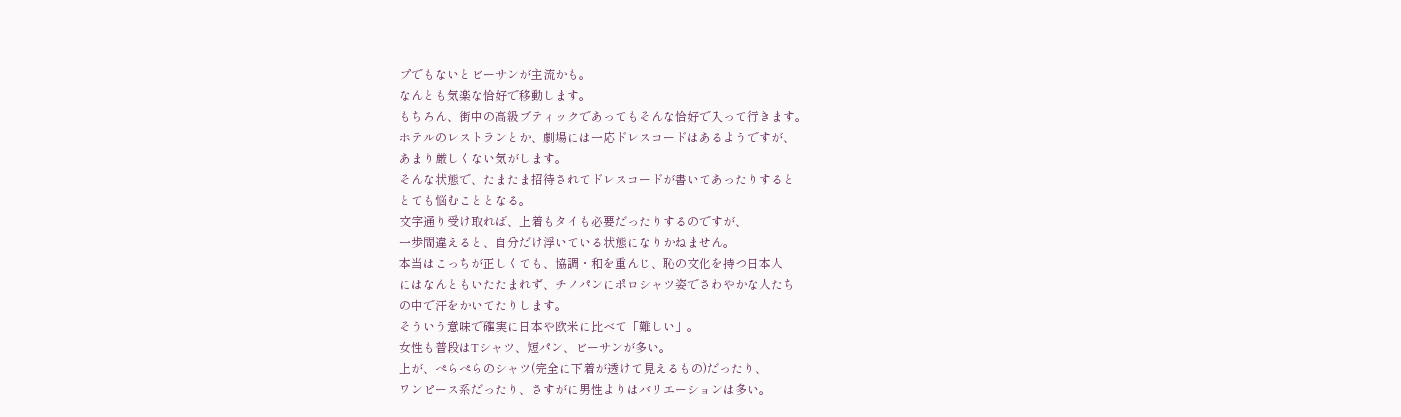プでもないとビーサンが主流かも。
なんとも気楽な恰好で移動します。
もちろん、街中の高級ブティックであってもそんな恰好で入って行きます。
ホテルのレストランとか、劇場には一応ドレスコードはあるようですが、
あまり厳しくない気がします。
そんな状態で、たまたま招待されてドレスコードが書いてあったりすると
とても悩むこととなる。
文字通り受け取れば、上着もタイも必要だったりするのですが、
一歩間違えると、自分だけ浮いている状態になりかねません。
本当はこっちが正しくても、協調・和を重んじ、恥の文化を持つ日本人
にはなんともいたたまれず、チノパンにポロシャツ姿でさわやかな人たち
の中で汗をかいてたりします。
そういう意味で確実に日本や欧米に比べて「難しい」。
女性も普段はTシャツ、短パン、ビーサンが多い。
上が、ぺらぺらのシャツ(完全に下着が透けて見えるもの)だったり、
ワンピース系だったり、さすがに男性よりはバリエーションは多い。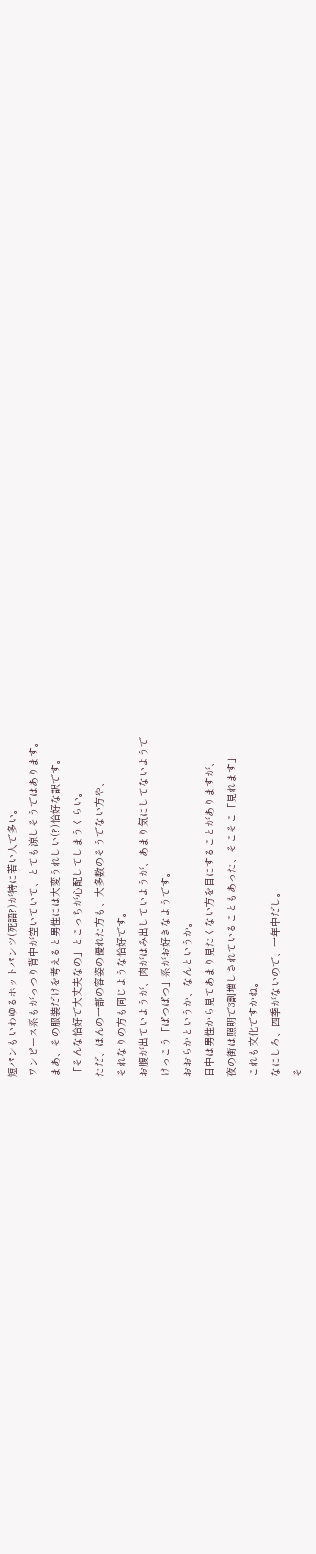短パンもいわゆるホットパンツ(死語?)が特に若い人で多い。
ワンピース系もがっつり背中が空いていて、とても涼しそうではあります。
まあ、その服装だけを考えると男性には大変うれしい(?)恰好な訳です。
「そんな恰好で大丈夫なの」とこっちが心配してしまうくらい。
ただ、ほんの一部の容姿の優れた方も、大多数のそうでない方や、
それなりの方も同じような恰好です。
お腹が出ていようが、肉がはみ出していようが、あまり気にしてないようで
けっこう「ぱつぱつ」系がお好きなようです。
おおらかというか、なんというか。
日中は男性から見てあまり見たくない方を目にすることがありますが、
夜の街は照明で3割増しされていることもあった、そこそこ「見れます」
これも文化ですかね。
なにしろ、四季がないので、一年中だし。
そ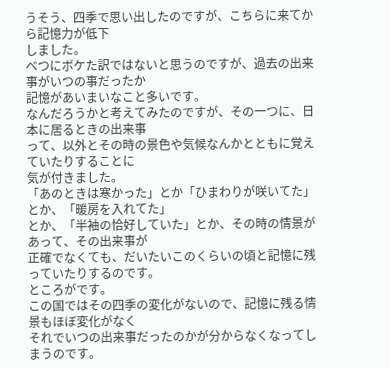うそう、四季で思い出したのですが、こちらに来てから記憶力が低下
しました。
べつにボケた訳ではないと思うのですが、過去の出来事がいつの事だったか
記憶があいまいなこと多いです。
なんだろうかと考えてみたのですが、その一つに、日本に居るときの出来事
って、以外とその時の景色や気候なんかとともに覚えていたりすることに
気が付きました。
「あのときは寒かった」とか「ひまわりが咲いてた」とか、「暖房を入れてた」
とか、「半袖の恰好していた」とか、その時の情景があって、その出来事が
正確でなくても、だいたいこのくらいの頃と記憶に残っていたりするのです。
ところがです。
この国ではその四季の変化がないので、記憶に残る情景もほぼ変化がなく
それでいつの出来事だったのかが分からなくなってしまうのです。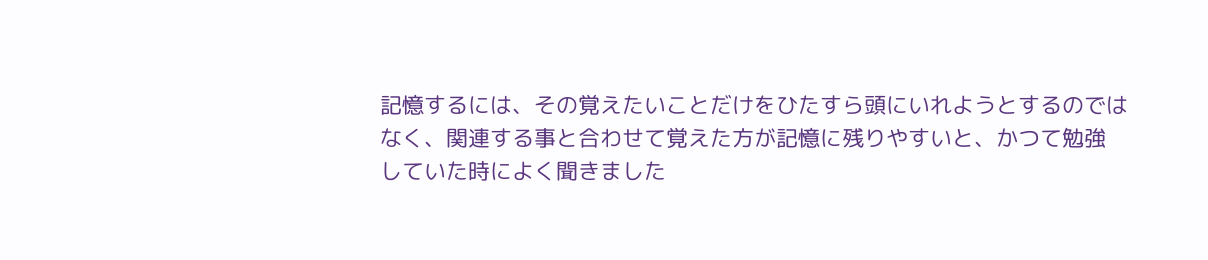記憶するには、その覚えたいことだけをひたすら頭にいれようとするのでは
なく、関連する事と合わせて覚えた方が記憶に残りやすいと、かつて勉強
していた時によく聞きました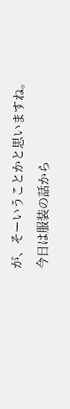が、そーいうことかと思いますね。
今日は服装の話から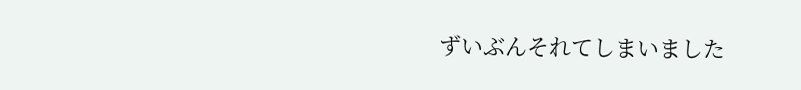ずいぶんそれてしまいました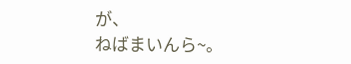が、
ねばまいんら~。